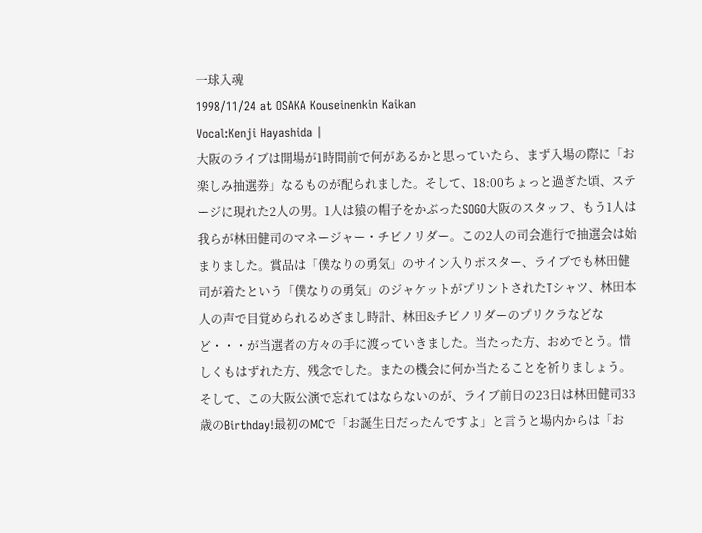一球入魂
1998/11/24 at OSAKA Kouseinenkin Kaikan
Vocal:Kenji Hayashida |
大阪のライブは開場が1時間前で何があるかと思っていたら、まず入場の際に「お楽しみ抽選券」なるものが配られました。そして、18:00ちょっと過ぎた頃、ステージに現れた2人の男。1人は猿の帽子をかぶったSOGO大阪のスタッフ、もう1人は我らが林田健司のマネージャー・チビノリダー。この2人の司会進行で抽選会は始まりました。賞品は「僕なりの勇気」のサイン入りポスター、ライブでも林田健司が着たという「僕なりの勇気」のジャケットがプリントされたTシャツ、林田本人の声で目覚められるめざまし時計、林田&チビノリダーのプリクラなどなど・・・が当選者の方々の手に渡っていきました。当たった方、おめでとう。惜しくもはずれた方、残念でした。またの機会に何か当たることを祈りましょう。 そして、この大阪公演で忘れてはならないのが、ライブ前日の23日は林田健司33歳のBirthday!最初のMCで「お誕生日だったんですよ」と言うと場内からは「お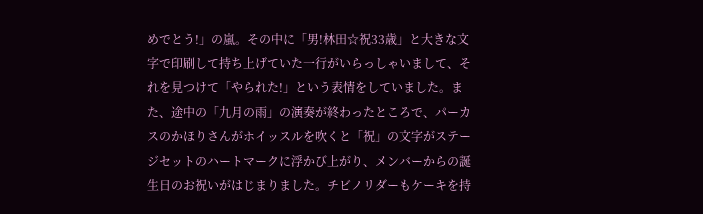めでとう!」の嵐。その中に「男!林田☆祝33歳」と大きな文字で印刷して持ち上げていた一行がいらっしゃいまして、それを見つけて「やられた!」という表情をしていました。また、途中の「九月の雨」の演奏が終わったところで、パーカスのかほりさんがホイッスルを吹くと「祝」の文字がステージセットのハートマークに浮かび上がり、メンバーからの誕生日のお祝いがはじまりました。チビノリダーもケーキを持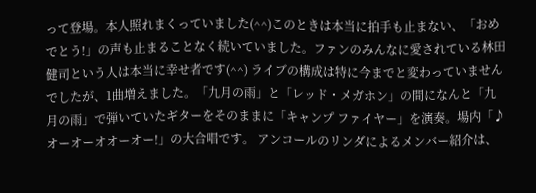って登場。本人照れまくっていました(^^)このときは本当に拍手も止まない、「おめでとう!」の声も止まることなく続いていました。ファンのみんなに愛されている林田健司という人は本当に幸せ者です(^^) ライブの構成は特に今までと変わっていませんでしたが、1曲増えました。「九月の雨」と「レッド・メガホン」の間になんと「九月の雨」で弾いていたギターをそのままに「キャンプ ファイヤー」を演奏。場内「♪オーオーオオーオー!」の大合唱です。 アンコールのリンダによるメンバー紹介は、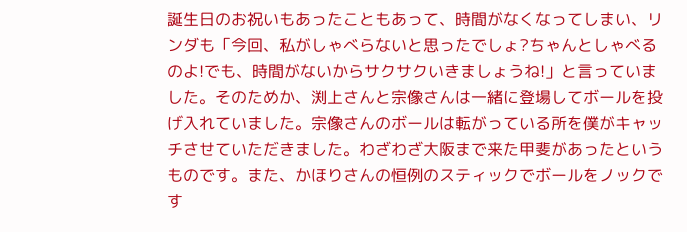誕生日のお祝いもあったこともあって、時間がなくなってしまい、リンダも「今回、私がしゃべらないと思ったでしょ?ちゃんとしゃべるのよ!でも、時間がないからサクサクいきましょうね!」と言っていました。そのためか、渕上さんと宗像さんは一緒に登場してボールを投げ入れていました。宗像さんのボールは転がっている所を僕がキャッチさせていただきました。わざわざ大阪まで来た甲斐があったというものです。また、かほりさんの恒例のスティックでボールをノックです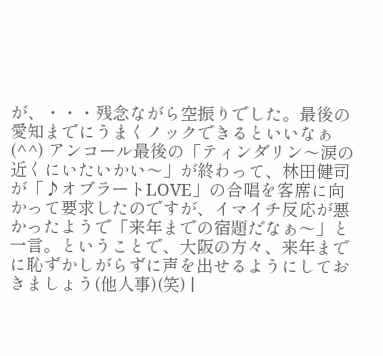が、・・・残念ながら空振りでした。最後の愛知までにうまくノックできるといいなぁ(^^) アンコール最後の「ティンダリン〜涙の近くにいたいかい〜」が終わって、林田健司が「♪オブラートLOVE」の合唱を客席に向かって要求したのですが、イマイチ反応が悪かったようで「来年までの宿題だなぁ〜」と一言。ということで、大阪の方々、来年までに恥ずかしがらずに声を出せるようにしておきましょう(他人事)(笑) |